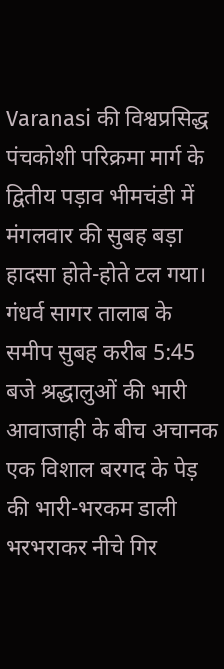Varanasi की विश्वप्रसिद्ध पंचकोशी परिक्रमा मार्ग के द्वितीय पड़ाव भीमचंडी में मंगलवार की सुबह बड़ा हादसा होते-होते टल गया। गंधर्व सागर तालाब के समीप सुबह करीब 5:45 बजे श्रद्धालुओं की भारी आवाजाही के बीच अचानक एक विशाल बरगद के पेड़ की भारी-भरकम डाली भरभराकर नीचे गिर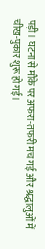पड़ी। घटना से मौके पर अफरा-तफरी मच गई और श्रद्धालुओं में चीख-पुकार शुरू हो गई।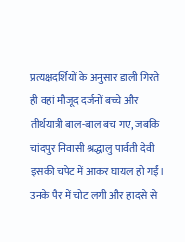प्रत्यक्षदर्शियों के अनुसार डाली गिरते ही वहां मौजूद दर्जनों बच्चे और तीर्थयात्री बाल-बाल बच गए, जबकि चांदपुर निवासी श्रद्धालु पार्वती देवी इसकी चपेट में आकर घायल हो गईं। उनके पैर में चोट लगी और हादसे से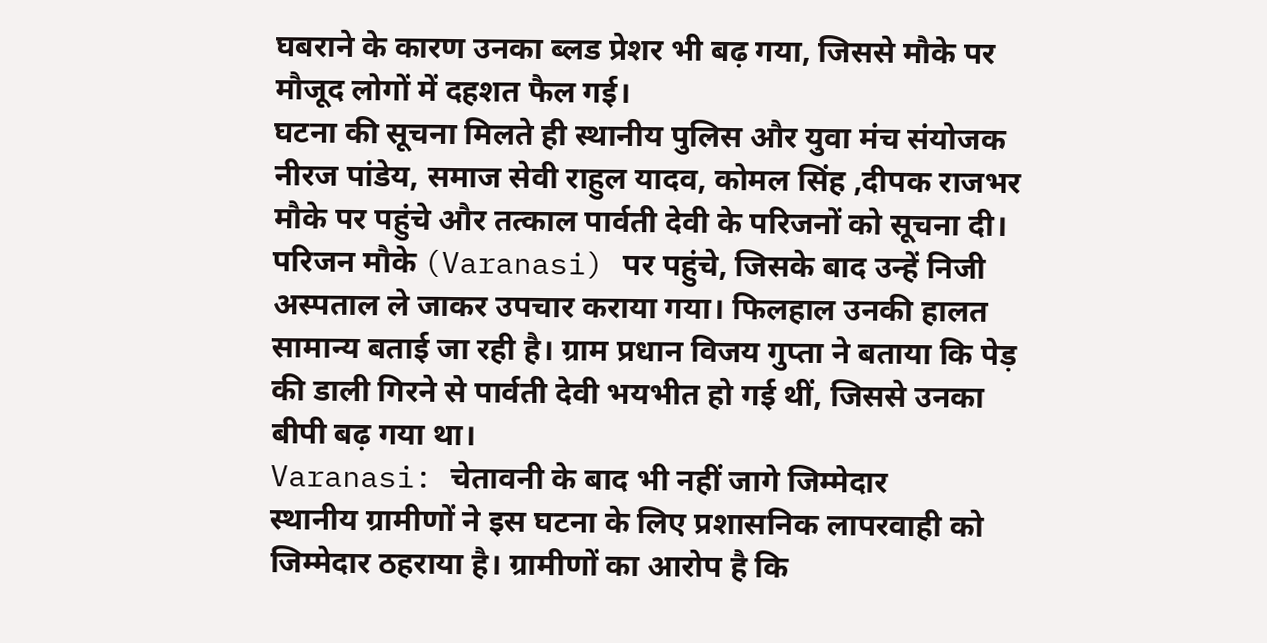घबराने के कारण उनका ब्लड प्रेशर भी बढ़ गया, जिससे मौके पर मौजूद लोगों में दहशत फैल गई।
घटना की सूचना मिलते ही स्थानीय पुलिस और युवा मंच संयोजक नीरज पांडेय, समाज सेवी राहुल यादव, कोमल सिंह ,दीपक राजभर मौके पर पहुंचे और तत्काल पार्वती देवी के परिजनों को सूचना दी। परिजन मौके (Varanasi) पर पहुंचे, जिसके बाद उन्हें निजी अस्पताल ले जाकर उपचार कराया गया। फिलहाल उनकी हालत सामान्य बताई जा रही है। ग्राम प्रधान विजय गुप्ता ने बताया कि पेड़ की डाली गिरने से पार्वती देवी भयभीत हो गई थीं, जिससे उनका बीपी बढ़ गया था।
Varanasi: चेतावनी के बाद भी नहीं जागे जिम्मेदार
स्थानीय ग्रामीणों ने इस घटना के लिए प्रशासनिक लापरवाही को जिम्मेदार ठहराया है। ग्रामीणों का आरोप है कि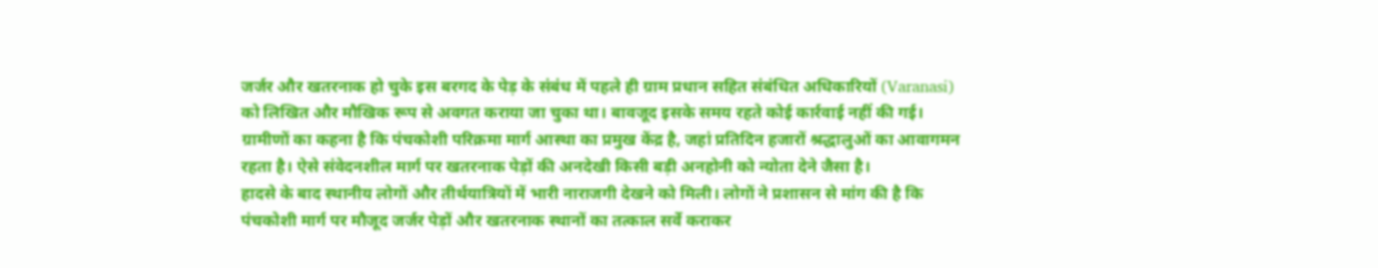जर्जर और खतरनाक हो चुके इस बरगद के पेड़ के संबंध में पहले ही ग्राम प्रधान सहित संबंधित अधिकारियों (Varanasi) को लिखित और मौखिक रूप से अवगत कराया जा चुका था। बावजूद इसके समय रहते कोई कार्रवाई नहीं की गई।
ग्रामीणों का कहना है कि पंचकोशी परिक्रमा मार्ग आस्था का प्रमुख केंद्र है, जहां प्रतिदिन हजारों श्रद्धालुओं का आवागमन रहता है। ऐसे संवेदनशील मार्ग पर खतरनाक पेड़ों की अनदेखी किसी बड़ी अनहोनी को न्योता देने जैसा है।
हादसे के बाद स्थानीय लोगों और तीर्थयात्रियों में भारी नाराजगी देखने को मिली। लोगों ने प्रशासन से मांग की है कि पंचकोशी मार्ग पर मौजूद जर्जर पेड़ों और खतरनाक स्थानों का तत्काल सर्वे कराकर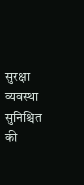सुरक्षा व्यवस्था सुनिश्चित की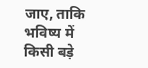जाए, ताकि भविष्य में किसी बड़े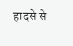हादसे से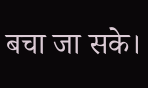बचा जा सके।